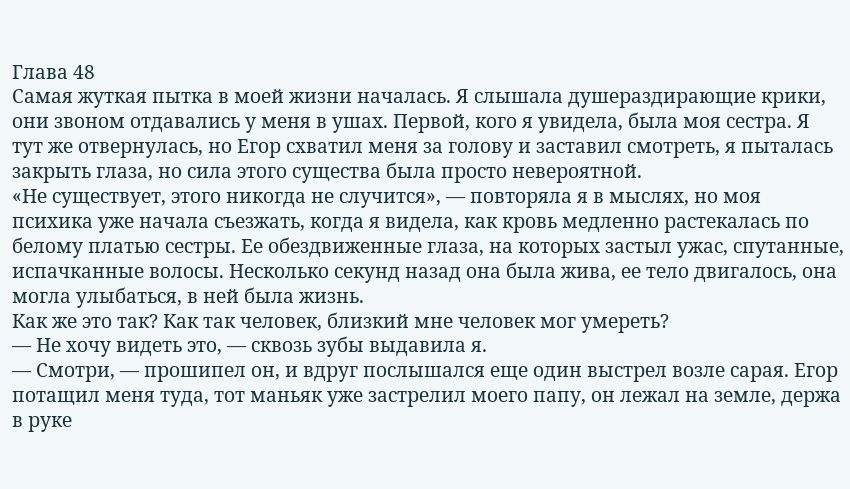Глава 48
Самая жуткая пытка в моей жизни началась. Я слышала душераздирающие крики, они звоном отдавались у меня в ушах. Первой, кого я увидела, была моя сестра. Я тут же отвернулась, но Егор схватил меня за голову и заставил смотреть, я пыталась закрыть глаза, но сила этого существа была просто невероятной.
«Не существует, этого никогда не случится», — повторяла я в мыслях, но моя психика уже начала съезжать, когда я видела, как кровь медленно растекалась по белому платью сестры. Ее обездвиженные глаза, на которых застыл ужас, спутанные, испачканные волосы. Несколько секунд назад она была жива, ее тело двигалось, она могла улыбаться, в ней была жизнь.
Как же это так? Как так человек, близкий мне человек мог умереть?
— Не хочу видеть это, — сквозь зубы выдавила я.
— Смотри, — прошипел он, и вдруг послышался еще один выстрел возле сарая. Егор потащил меня туда, тот маньяк уже застрелил моего папу, он лежал на земле, держа в руке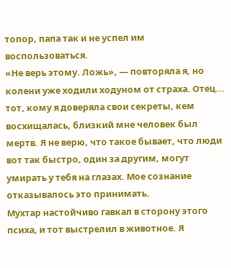топор, папа так и не успел им воспользоваться.
«Не верь этому. Ложь», — повторяла я, но колени уже ходили ходуном от страха. Отец... тот, кому я доверяла свои секреты, кем восхищалась, близкий мне человек был мертв. Я не верю, что такое бывает, что люди вот так быстро, один за другим, могут умирать у тебя на глазах. Мое сознание отказывалось это принимать.
Мухтар настойчиво гавкал в сторону этого психа, и тот выстрелил в животное. Я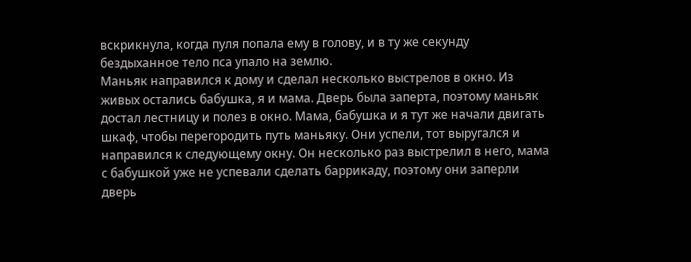вскрикнула, когда пуля попала ему в голову, и в ту же секунду бездыханное тело пса упало на землю.
Маньяк направился к дому и сделал несколько выстрелов в окно. Из живых остались бабушка, я и мама. Дверь была заперта, поэтому маньяк достал лестницу и полез в окно. Мама, бабушка и я тут же начали двигать шкаф, чтобы перегородить путь маньяку. Они успели, тот выругался и направился к следующему окну. Он несколько раз выстрелил в него, мама с бабушкой уже не успевали сделать баррикаду, поэтому они заперли дверь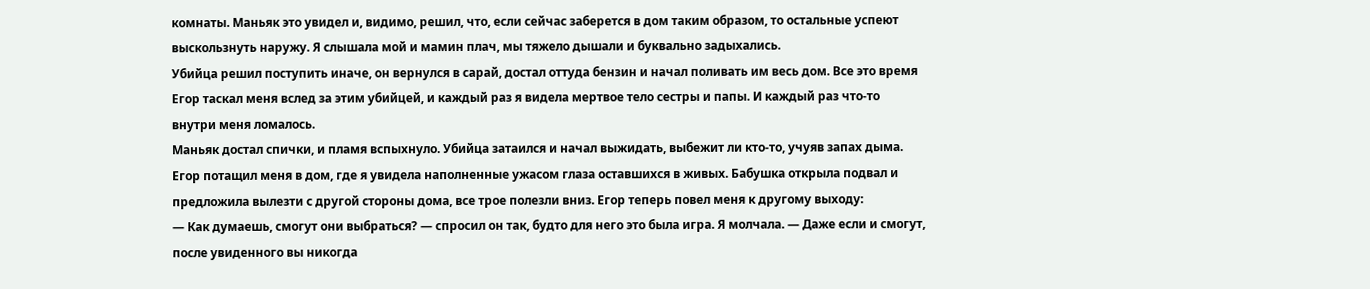комнаты. Маньяк это увидел и, видимо, решил, что, если сейчас заберется в дом таким образом, то остальные успеют выскользнуть наружу. Я слышала мой и мамин плач, мы тяжело дышали и буквально задыхались.
Убийца решил поступить иначе, он вернулся в сарай, достал оттуда бензин и начал поливать им весь дом. Все это время Егор таскал меня вслед за этим убийцей, и каждый раз я видела мертвое тело сестры и папы. И каждый раз что-то внутри меня ломалось.
Маньяк достал спички, и пламя вспыхнуло. Убийца затаился и начал выжидать, выбежит ли кто-то, учуяв запах дыма. Егор потащил меня в дом, где я увидела наполненные ужасом глаза оставшихся в живых. Бабушка открыла подвал и предложила вылезти с другой стороны дома, все трое полезли вниз. Егор теперь повел меня к другому выходу:
— Как думаешь, смогут они выбраться? — спросил он так, будто для него это была игра. Я молчала. — Даже если и смогут, после увиденного вы никогда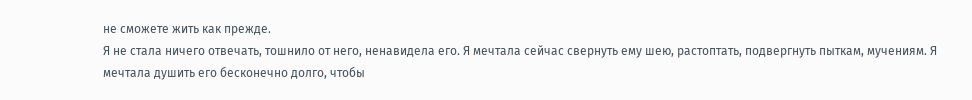не сможете жить как прежде.
Я не стала ничего отвечать, тошнило от него, ненавидела его. Я мечтала сейчас свернуть ему шею, растоптать, подвергнуть пыткам, мучениям. Я мечтала душить его бесконечно долго, чтобы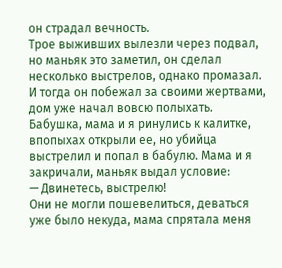он страдал вечность.
Трое выживших вылезли через подвал, но маньяк это заметил, он сделал несколько выстрелов, однако промазал. И тогда он побежал за своими жертвами, дом уже начал вовсю полыхать. Бабушка, мама и я ринулись к калитке, впопыхах открыли ее, но убийца выстрелил и попал в бабулю. Мама и я закричали, маньяк выдал условие:
— Двинетесь, выстрелю!
Они не могли пошевелиться, деваться уже было некуда, мама спрятала меня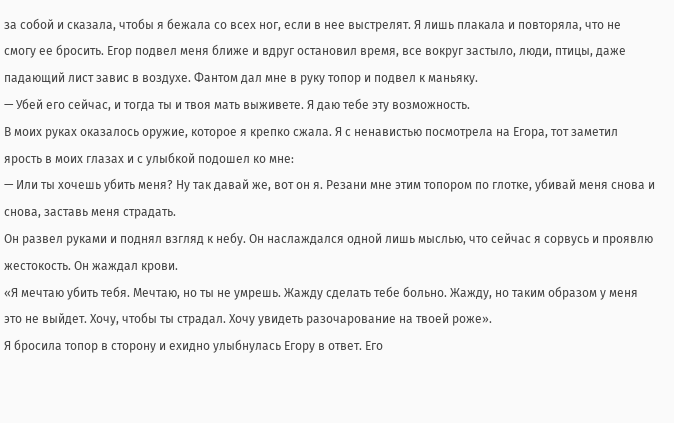за собой и сказала, чтобы я бежала со всех ног, если в нее выстрелят. Я лишь плакала и повторяла, что не смогу ее бросить. Егор подвел меня ближе и вдруг остановил время, все вокруг застыло, люди, птицы, даже падающий лист завис в воздухе. Фантом дал мне в руку топор и подвел к маньяку.
— Убей его сейчас, и тогда ты и твоя мать выживете. Я даю тебе эту возможность.
В моих руках оказалось оружие, которое я крепко сжала. Я с ненавистью посмотрела на Егора, тот заметил ярость в моих глазах и с улыбкой подошел ко мне:
— Или ты хочешь убить меня? Ну так давай же, вот он я. Резани мне этим топором по глотке, убивай меня снова и снова, заставь меня страдать.
Он развел руками и поднял взгляд к небу. Он наслаждался одной лишь мыслью, что сейчас я сорвусь и проявлю жестокость. Он жаждал крови.
«Я мечтаю убить тебя. Мечтаю, но ты не умрешь. Жажду сделать тебе больно. Жажду, но таким образом у меня это не выйдет. Хочу, чтобы ты страдал. Хочу увидеть разочарование на твоей роже».
Я бросила топор в сторону и ехидно улыбнулась Егору в ответ. Его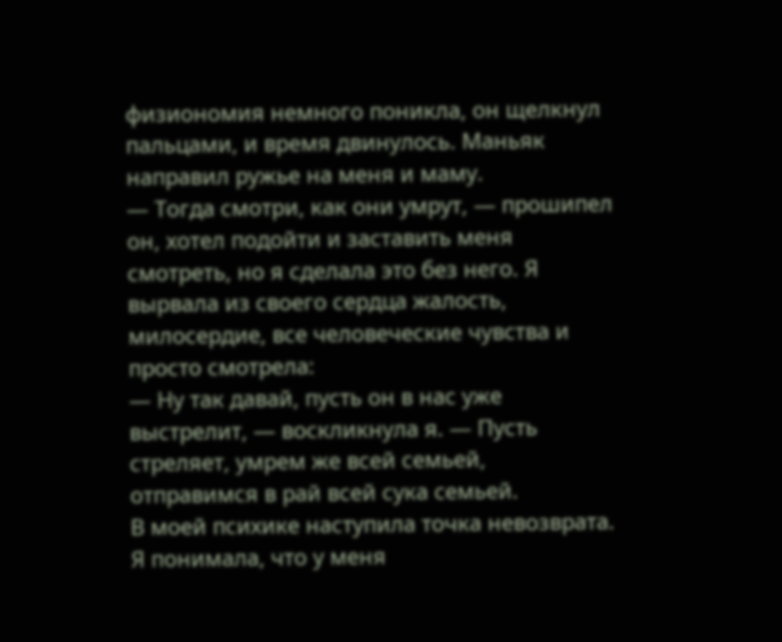физиономия немного поникла, он щелкнул пальцами, и время двинулось. Маньяк направил ружье на меня и маму.
— Тогда смотри, как они умрут, — прошипел он, хотел подойти и заставить меня смотреть, но я сделала это без него. Я вырвала из своего сердца жалость, милосердие, все человеческие чувства и просто смотрела:
— Ну так давай, пусть он в нас уже выстрелит, — воскликнула я. — Пусть стреляет, умрем же всей семьей, отправимся в рай всей сука семьей.
В моей психике наступила точка невозврата. Я понимала, что у меня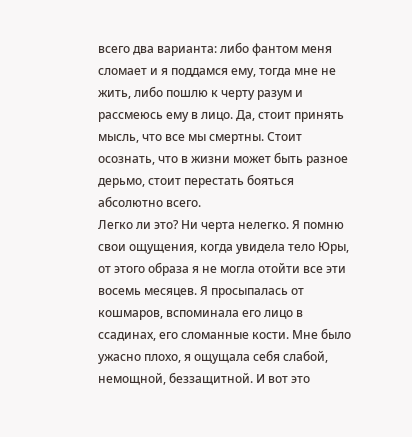всего два варианта: либо фантом меня сломает и я поддамся ему, тогда мне не жить, либо пошлю к черту разум и рассмеюсь ему в лицо. Да, стоит принять мысль, что все мы смертны. Стоит осознать, что в жизни может быть разное дерьмо, стоит перестать бояться абсолютно всего.
Легко ли это? Ни черта нелегко. Я помню свои ощущения, когда увидела тело Юры, от этого образа я не могла отойти все эти восемь месяцев. Я просыпалась от кошмаров, вспоминала его лицо в ссадинах, его сломанные кости. Мне было ужасно плохо, я ощущала себя слабой, немощной, беззащитной. И вот это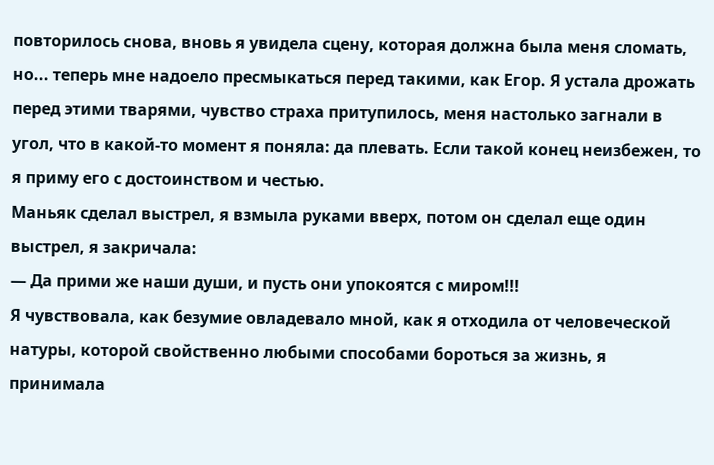повторилось снова, вновь я увидела сцену, которая должна была меня сломать, но... теперь мне надоело пресмыкаться перед такими, как Егор. Я устала дрожать перед этими тварями, чувство страха притупилось, меня настолько загнали в угол, что в какой-то момент я поняла: да плевать. Если такой конец неизбежен, то я приму его с достоинством и честью.
Маньяк сделал выстрел, я взмыла руками вверх, потом он сделал еще один выстрел, я закричала:
— Да прими же наши души, и пусть они упокоятся с миром!!!
Я чувствовала, как безумие овладевало мной, как я отходила от человеческой натуры, которой свойственно любыми способами бороться за жизнь, я принимала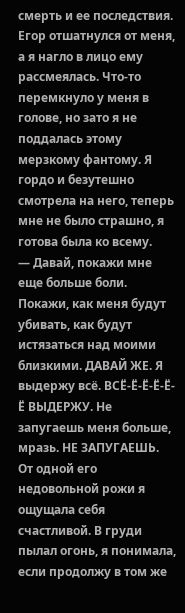смерть и ее последствия. Егор отшатнулся от меня, а я нагло в лицо ему рассмеялась. Что-то перемкнуло у меня в голове, но зато я не поддалась этому мерзкому фантому. Я гордо и безутешно смотрела на него, теперь мне не было страшно, я готова была ко всему.
— Давай, покажи мне еще больше боли. Покажи, как меня будут убивать, как будут истязаться над моими близкими. ДАВАЙ ЖЕ. Я выдержу всё. ВСЁ-Ё-Ё-Ё-Ё-Ё ВЫДЕРЖУ. Не запугаешь меня больше, мразь. НЕ ЗАПУГАЕШЬ.
От одной его недовольной рожи я ощущала себя счастливой. В груди пылал огонь, я понимала, если продолжу в том же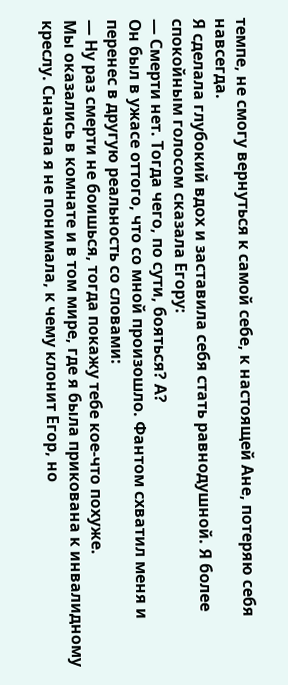темпе, не смогу вернуться к самой себе, к настоящей Ане, потеряю себя навсегда.
Я сделала глубокий вдох и заставила себя стать равнодушной. Я более спокойным голосом сказала Егору:
— Смерти нет. Тогда чего, по сути, бояться? А?
Он был в ужасе оттого, что со мной произошло. Фантом схватил меня и перенес в другую реальность со словами:
— Ну раз смерти не боишься, тогда покажу тебе кое-что похуже.
Мы оказались в комнате и в том мире, где я была прикована к инвалидному креслу. Сначала я не понимала, к чему клонит Егор, но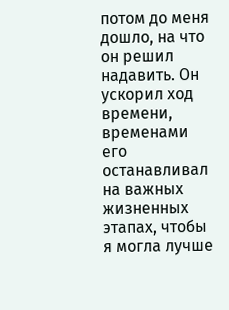потом до меня дошло, на что он решил надавить. Он ускорил ход времени, временами его останавливал на важных жизненных этапах, чтобы я могла лучше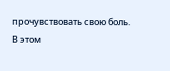прочувствовать свою боль.
В этом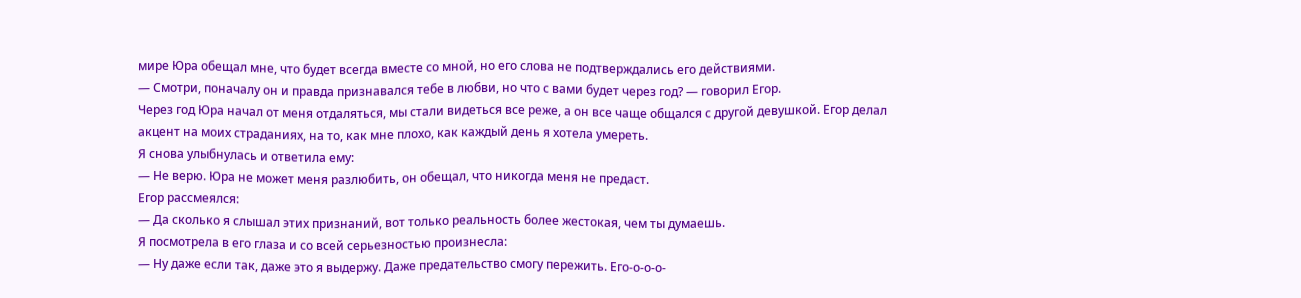мире Юра обещал мне, что будет всегда вместе со мной, но его слова не подтверждались его действиями.
— Смотри, поначалу он и правда признавался тебе в любви, но что с вами будет через год? — говорил Егор.
Через год Юра начал от меня отдаляться, мы стали видеться все реже, а он все чаще общался с другой девушкой. Егор делал акцент на моих страданиях, на то, как мне плохо, как каждый день я хотела умереть.
Я снова улыбнулась и ответила ему:
— Не верю. Юра не может меня разлюбить, он обещал, что никогда меня не предаст.
Егор рассмеялся:
— Да сколько я слышал этих признаний, вот только реальность более жестокая, чем ты думаешь.
Я посмотрела в его глаза и со всей серьезностью произнесла:
— Ну даже если так, даже это я выдержу. Даже предательство смогу пережить. Его-о-о-о-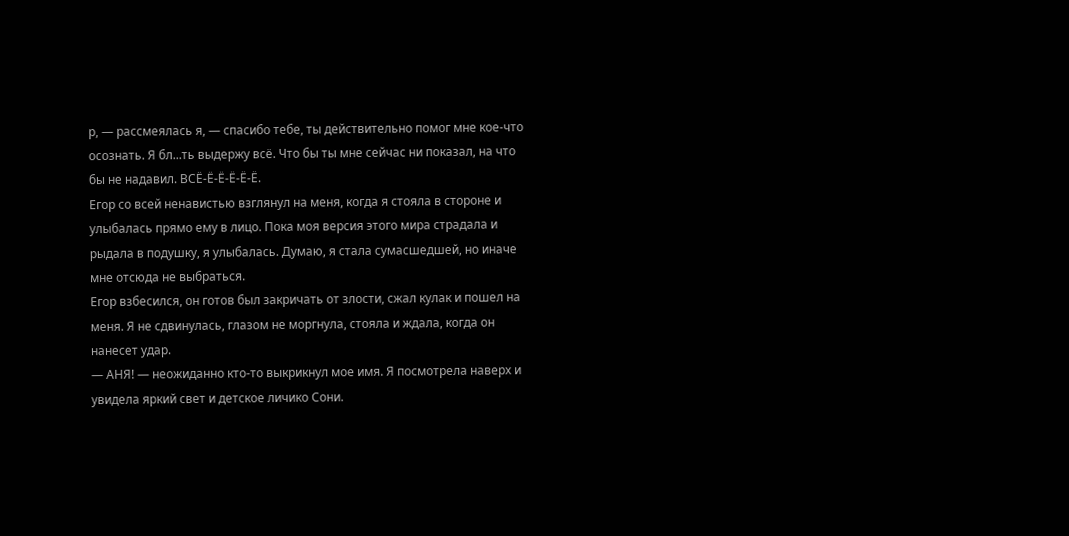р, — рассмеялась я, — спасибо тебе, ты действительно помог мне кое-что осознать. Я бл...ть выдержу всё. Что бы ты мне сейчас ни показал, на что бы не надавил. ВСЁ-Ё-Ё-Ё-Ё-Ё.
Егор со всей ненавистью взглянул на меня, когда я стояла в стороне и улыбалась прямо ему в лицо. Пока моя версия этого мира страдала и рыдала в подушку, я улыбалась. Думаю, я стала сумасшедшей, но иначе мне отсюда не выбраться.
Егор взбесился, он готов был закричать от злости, сжал кулак и пошел на меня. Я не сдвинулась, глазом не моргнула, стояла и ждала, когда он нанесет удар.
— АНЯ! — неожиданно кто-то выкрикнул мое имя. Я посмотрела наверх и увидела яркий свет и детское личико Сони.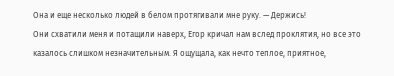Она и еще несколько людей в белом протягивали мне руку. — Держись!
Они схватили меня и потащили наверх, Егор кричал нам вслед проклятия, но все это казалось слишком незначительным. Я ощущала, как нечто теплое, приятное,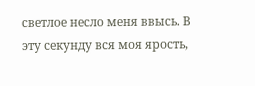светлое несло меня ввысь. В эту секунду вся моя ярость,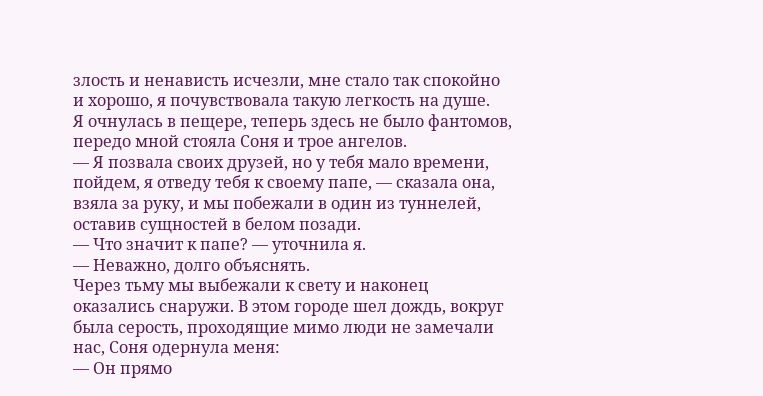злость и ненависть исчезли, мне стало так спокойно и хорошо, я почувствовала такую легкость на душе.
Я очнулась в пещере, теперь здесь не было фантомов, передо мной стояла Соня и трое ангелов.
— Я позвала своих друзей, но у тебя мало времени, пойдем, я отведу тебя к своему папе, — сказала она, взяла за руку, и мы побежали в один из туннелей, оставив сущностей в белом позади.
— Что значит к папе? — уточнила я.
— Неважно, долго объяснять.
Через тьму мы выбежали к свету и наконец оказались снаружи. В этом городе шел дождь, вокруг была серость, проходящие мимо люди не замечали нас, Соня одернула меня:
— Он прямо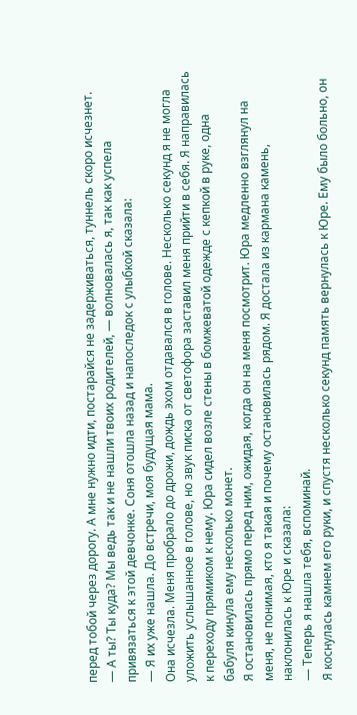перед тобой через дорогу. А мне нужно идти, постарайся не задерживаться, туннель скоро исчезнет.
— А ты? Ты куда? Мы ведь так и не нашли твоих родителей, — волновалась я, так как успела привязаться к этой девчонке. Соня отошла назад и напоследок с улыбкой сказала:
— Я их уже нашла. До встречи, моя будущая мама.
Она исчезла. Меня пробрало до дрожи, дождь эхом отдавался в голове. Несколько секунд я не могла уложить услышанное в голове, но звук писка от светофора заставил меня прийти в себя. Я направилась к переходу прямиком к нему. Юра сидел возле стены в бомжеватой одежде с кепкой в руке, одна бабуля кинула ему несколько монет.
Я остановилась прямо перед ним, ожидая, когда он на меня посмотрит. Юра медленно взглянул на меня, не понимая, кто я такая и почему остановилась рядом. Я достала из кармана камень, наклонилась к Юре и сказала:
— Теперь я нашла тебя, вспоминай.
Я коснулась камнем его руки, и спустя несколько секунд память вернулась к Юре. Ему было больно, он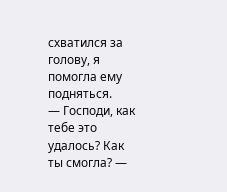схватился за голову, я помогла ему подняться.
— Господи, как тебе это удалось? Как ты смогла? —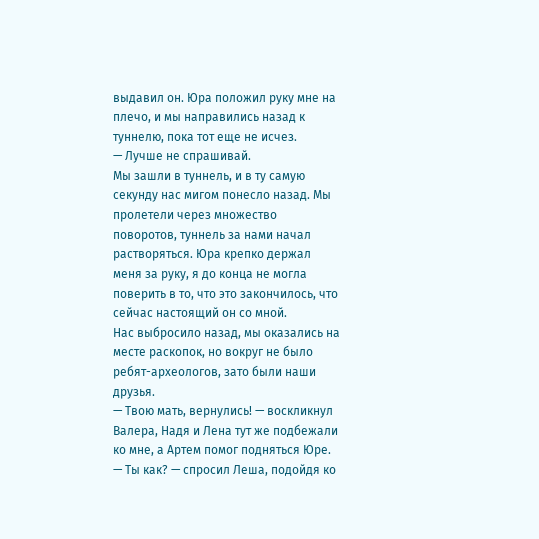выдавил он. Юра положил руку мне на плечо, и мы направились назад к туннелю, пока тот еще не исчез.
— Лучше не спрашивай.
Мы зашли в туннель, и в ту самую секунду нас мигом понесло назад. Мы пролетели через множество поворотов, туннель за нами начал растворяться. Юра крепко держал меня за руку, я до конца не могла поверить в то, что это закончилось, что сейчас настоящий он со мной.
Нас выбросило назад, мы оказались на месте раскопок, но вокруг не было ребят-археологов, зато были наши друзья.
— Твою мать, вернулись! — воскликнул Валера, Надя и Лена тут же подбежали ко мне, а Артем помог подняться Юре.
— Ты как? — спросил Леша, подойдя ко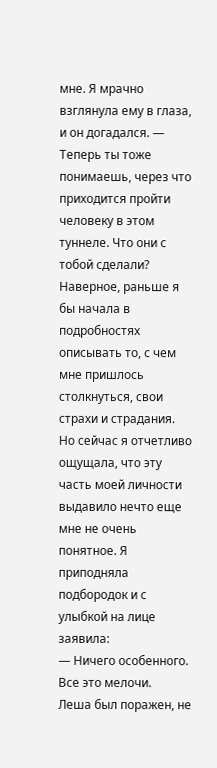мне. Я мрачно взглянула ему в глаза, и он догадался. — Теперь ты тоже понимаешь, через что приходится пройти человеку в этом туннеле. Что они с тобой сделали?
Наверное, раньше я бы начала в подробностях описывать то, с чем мне пришлось столкнуться, свои страхи и страдания. Но сейчас я отчетливо ощущала, что эту часть моей личности выдавило нечто еще мне не очень понятное. Я приподняла подбородок и с улыбкой на лице заявила:
— Ничего особенного. Все это мелочи.
Леша был поражен, не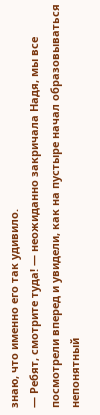знаю, что именно его так удивило.
— Ребят, смотрите туда! — неожиданно закричала Надя, мы все посмотрели вперед и увидели, как на пустыре начал образовываться непонятный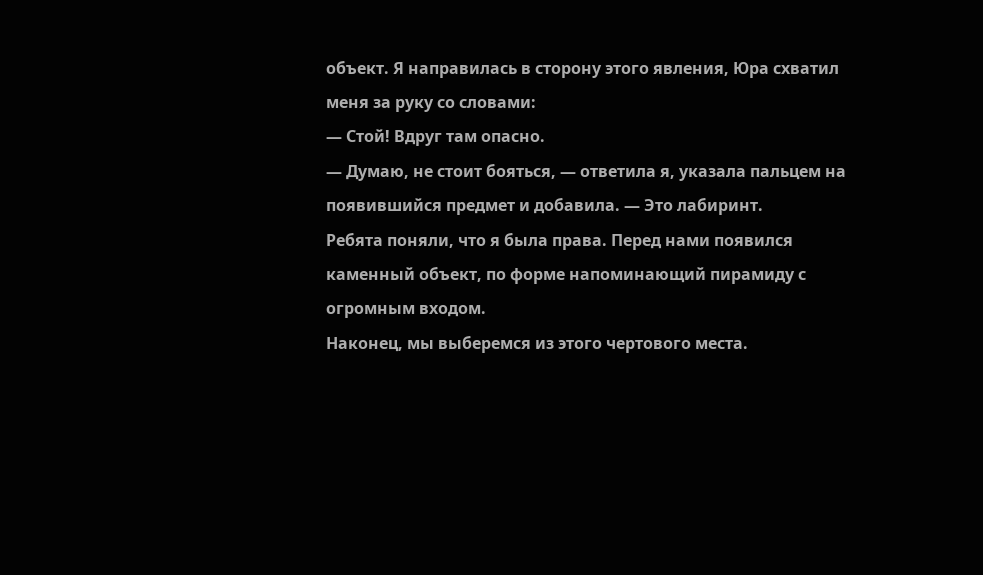объект. Я направилась в сторону этого явления, Юра схватил меня за руку со словами:
— Стой! Вдруг там опасно.
— Думаю, не стоит бояться, — ответила я, указала пальцем на появившийся предмет и добавила. — Это лабиринт.
Ребята поняли, что я была права. Перед нами появился каменный объект, по форме напоминающий пирамиду с огромным входом.
Наконец, мы выберемся из этого чертового места.